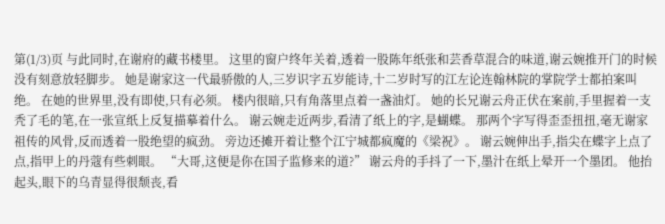第(1/3)页 与此同时,在谢府的藏书楼里。 这里的窗户终年关着,透着一股陈年纸张和芸香草混合的味道,谢云婉推开门的时候没有刻意放轻脚步。 她是谢家这一代最骄傲的人,三岁识字五岁能诗,十二岁时写的江左论连翰林院的掌院学士都拍案叫绝。 在她的世界里,没有即使,只有必须。 楼内很暗,只有角落里点着一盏油灯。 她的长兄谢云舟正伏在案前,手里握着一支秃了毛的笔,在一张宣纸上反复描摹着什么。 谢云婉走近两步,看清了纸上的字,是蝴蝶。 那两个字写得歪歪扭扭,毫无谢家祖传的风骨,反而透着一股绝望的疯劲。 旁边还摊开着让整个江宁城都疯魔的《梁祝》。 谢云婉伸出手,指尖在蝶字上点了点,指甲上的丹蔻有些刺眼。 “大哥,这便是你在国子监修来的道?” 谢云舟的手抖了一下,墨汁在纸上晕开一个墨团。 他抬起头,眼下的乌青显得很颓丧,看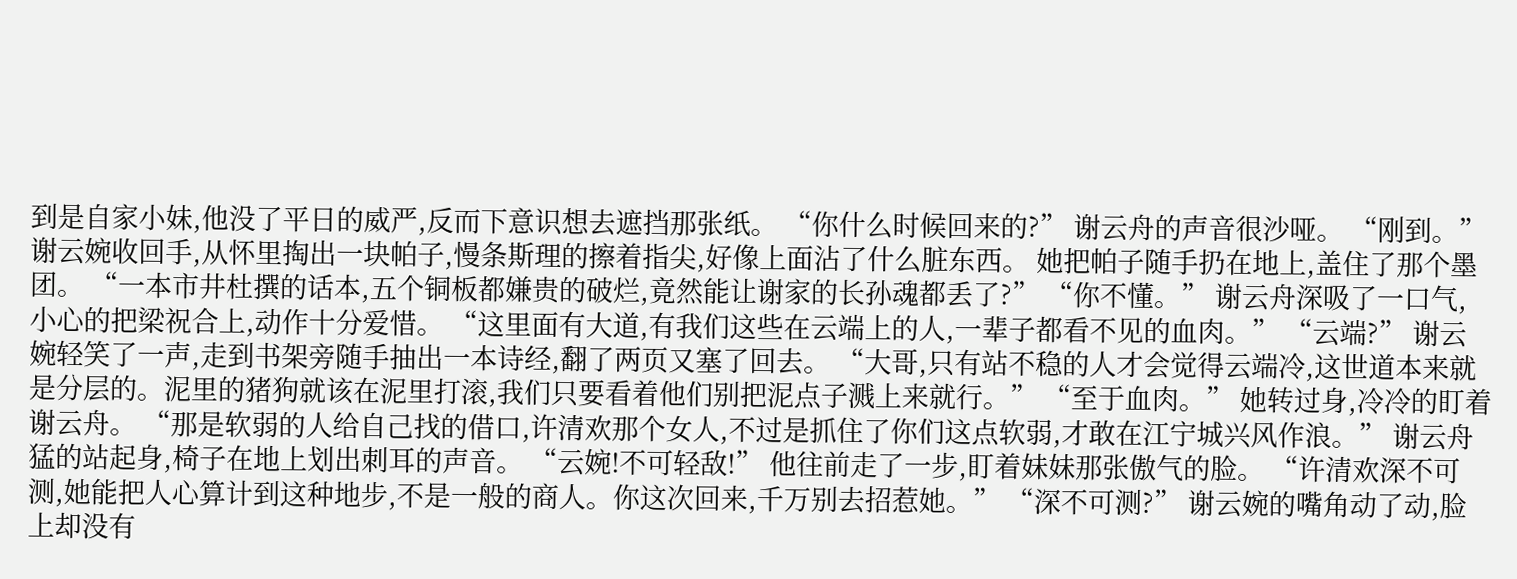到是自家小妹,他没了平日的威严,反而下意识想去遮挡那张纸。 “你什么时候回来的?” 谢云舟的声音很沙哑。 “刚到。” 谢云婉收回手,从怀里掏出一块帕子,慢条斯理的擦着指尖,好像上面沾了什么脏东西。 她把帕子随手扔在地上,盖住了那个墨团。 “一本市井杜撰的话本,五个铜板都嫌贵的破烂,竟然能让谢家的长孙魂都丢了?” “你不懂。” 谢云舟深吸了一口气,小心的把梁祝合上,动作十分爱惜。 “这里面有大道,有我们这些在云端上的人,一辈子都看不见的血肉。” “云端?” 谢云婉轻笑了一声,走到书架旁随手抽出一本诗经,翻了两页又塞了回去。 “大哥,只有站不稳的人才会觉得云端冷,这世道本来就是分层的。泥里的猪狗就该在泥里打滚,我们只要看着他们别把泥点子溅上来就行。” “至于血肉。” 她转过身,冷冷的盯着谢云舟。 “那是软弱的人给自己找的借口,许清欢那个女人,不过是抓住了你们这点软弱,才敢在江宁城兴风作浪。” 谢云舟猛的站起身,椅子在地上划出刺耳的声音。 “云婉!不可轻敌!” 他往前走了一步,盯着妹妹那张傲气的脸。 “许清欢深不可测,她能把人心算计到这种地步,不是一般的商人。你这次回来,千万别去招惹她。” “深不可测?” 谢云婉的嘴角动了动,脸上却没有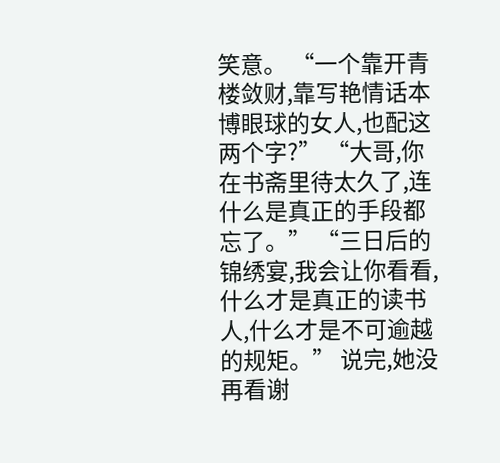笑意。 “一个靠开青楼敛财,靠写艳情话本博眼球的女人,也配这两个字?” “大哥,你在书斋里待太久了,连什么是真正的手段都忘了。” “三日后的锦绣宴,我会让你看看,什么才是真正的读书人,什么才是不可逾越的规矩。” 说完,她没再看谢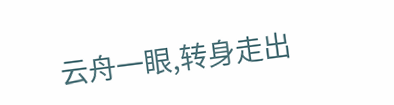云舟一眼,转身走出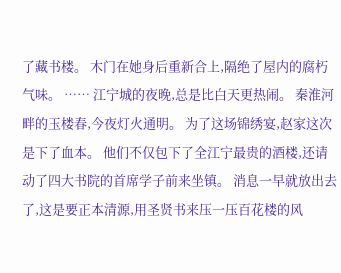了藏书楼。 木门在她身后重新合上,隔绝了屋内的腐朽气味。 …… 江宁城的夜晚,总是比白天更热闹。 秦淮河畔的玉楼春,今夜灯火通明。 为了这场锦绣宴,赵家这次是下了血本。 他们不仅包下了全江宁最贵的酒楼,还请动了四大书院的首席学子前来坐镇。 消息一早就放出去了,这是要正本清源,用圣贤书来压一压百花楼的风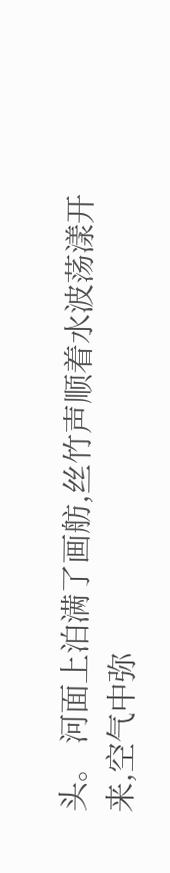头。 河面上泊满了画舫,丝竹声顺着水波荡漾开来,空气中弥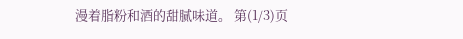漫着脂粉和酒的甜腻味道。 第(1/3)页